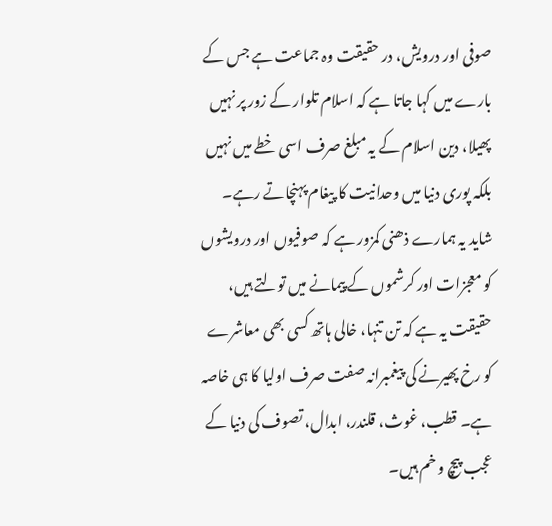صوفی اور درویش، در حقیقت وہ جماعت ہے جس کے بارے میں کہا جاتا ہے کہ اسلام تلوار کے زور پر نہیں پھیلا، دین اسلام کے یہ مبلغ صرف اسی خطے میں نہیں بلکہ پوری دنیا میں وحدانیت کا پیغام پہنچاتے رہے۔ شاید یہ ہمارے ذھنی کمزور ہے کہ صوفیوں اور درویشوں کو معجزات اور کرشموں کے پیمانے میں تولتے ہیں، حقیقت یہ ہے کہ تن تنہا، خالی ہاتھ کسی بھی معاشرے کو رخ پھیرنے کی پیغمبرانہ صفت صرف اولیا کا ہی خاصہ ہے۔ قطب، غوث، قلندر، ابدال، تصوف کی دنیا کے عجب پیچ و خم ہیں۔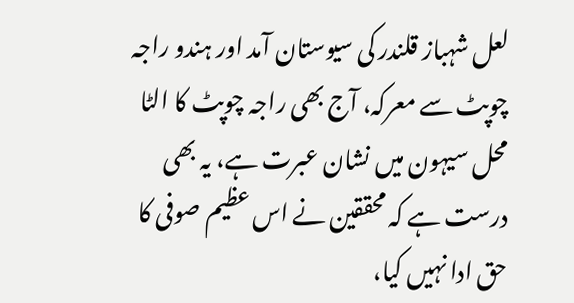لعل شہباز قلندر کی سیوستان آمد اور ہندو راجہ چوپٹ سے معرکہ، آج بھی راجہ چوپٹ کا الٹا محل سیہون میں نشان عبرت ہے، یہ بھی درست ہے کہ محققین نے اس عظیم صوفی کا حق ادا نہیں کیا،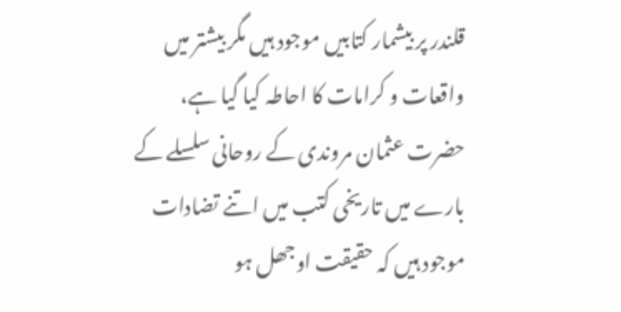قلندر پر بیشمار کتابیں موجود ہیں مگر بیشتر میں واقعات و کرامات کا احاطہ کیا گیا ہے، حضرت عثمان مروندی کے روحانی سلسلے کے بارے میں تاریخی کتب میں اتنے تضادات موجود ہیں کہ حقیقت اوجھل ہو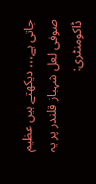جاتی ہے،،، دیکھتے ہیں عظیم صوفی لعل شہباز قلندر پر یہ ڈاکومنٹری: